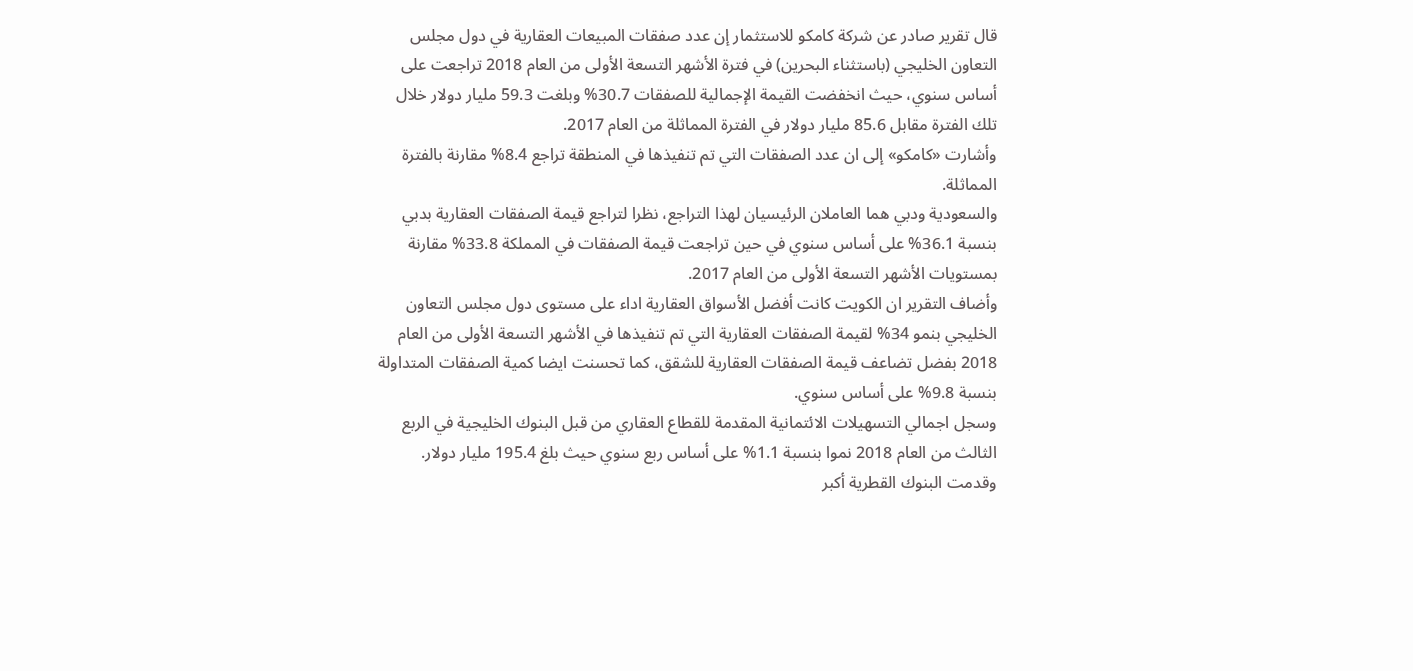قال تقرير صادر عن شركة كامكو للاستثمار إن عدد صفقات المبيعات العقارية في دول مجلس التعاون الخليجي (باستثناء البحرين) في فترة الأشهر التسعة الأولى من العام 2018 تراجعت على أساس سنوي، حيث انخفضت القيمة الإجمالية للصفقات 30.7% وبلغت 59.3 مليار دولار خلال تلك الفترة مقابل 85.6 مليار دولار في الفترة المماثلة من العام 2017.
وأشارت «كامكو» إلى ان عدد الصفقات التي تم تنفيذها في المنطقة تراجع 8.4% مقارنة بالفترة المماثلة.
والسعودية ودبي هما العاملان الرئيسيان لهذا التراجع، نظرا لتراجع قيمة الصفقات العقارية بدبي بنسبة 36.1% على أساس سنوي في حين تراجعت قيمة الصفقات في المملكة 33.8% مقارنة بمستويات الأشهر التسعة الأولى من العام 2017.
وأضاف التقرير ان الكويت كانت أفضل الأسواق العقارية اداء على مستوى دول مجلس التعاون الخليجي بنمو 34% لقيمة الصفقات العقارية التي تم تنفيذها في الأشهر التسعة الأولى من العام 2018 بفضل تضاعف قيمة الصفقات العقارية للشقق، كما تحسنت ايضا كمية الصفقات المتداولة بنسبة 9.8% على أساس سنوي.
وسجل اجمالي التسهيلات الائتمانية المقدمة للقطاع العقاري من قبل البنوك الخليجية في الربع الثالث من العام 2018 نموا بنسبة 1.1% على أساس ربع سنوي حيث بلغ 195.4 مليار دولار.
وقدمت البنوك القطرية أكبر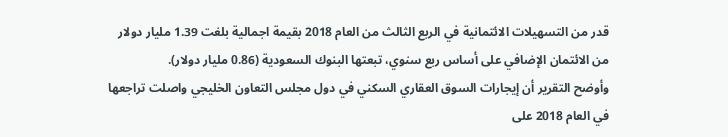قدر من التسهيلات الائتمانية في الربع الثالث من العام 2018 بقيمة اجمالية بلغت 1.39 مليار دولار من الائتمان الإضافي على أساس ربع سنوي، تبعتها البنوك السعودية (0.86 مليار دولار).
وأوضح التقرير أن إيجارات السوق العقاري السكني في دول مجلس التعاون الخليجي واصلت تراجعها في العام 2018 على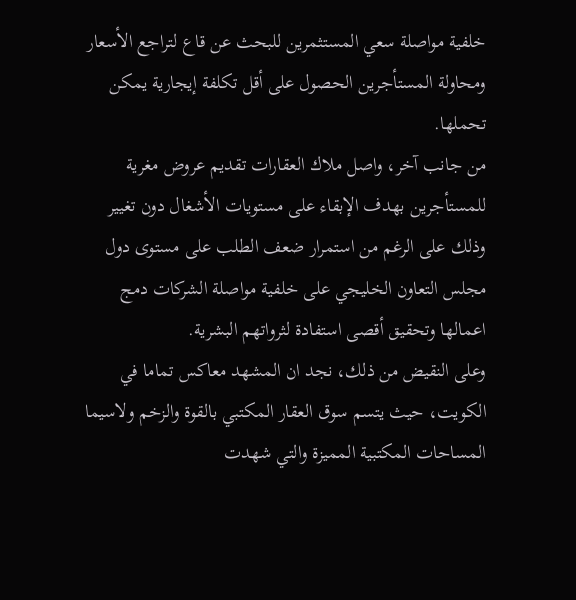خلفية مواصلة سعي المستثمرين للبحث عن قاع لتراجع الأسعار ومحاولة المستأجرين الحصول على أقل تكلفة إيجارية يمكن تحملها.
من جانب آخر، واصل ملاك العقارات تقديم عروض مغرية للمستأجرين بهدف الإبقاء على مستويات الأشغال دون تغيير وذلك على الرغم من استمرار ضعف الطلب على مستوى دول مجلس التعاون الخليجي على خلفية مواصلة الشركات دمج اعمالها وتحقيق أقصى استفادة لثرواتهم البشرية.
وعلى النقيض من ذلك، نجد ان المشهد معاكس تماما في الكويت، حيث يتسم سوق العقار المكتبي بالقوة والزخم ولاسيما المساحات المكتبية المميزة والتي شهدت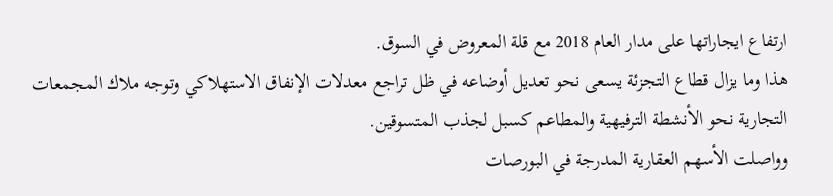ارتفاع ايجاراتها على مدار العام 2018 مع قلة المعروض في السوق.
هذا وما يزال قطاع التجزئة يسعى نحو تعديل أوضاعه في ظل تراجع معدلات الإنفاق الاستهلاكي وتوجه ملاك المجمعات التجارية نحو الأنشطة الترفيهية والمطاعم كسبل لجذب المتسوقين.
وواصلت الأسهم العقارية المدرجة في البورصات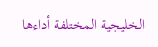الخليجية المختلفة أداءها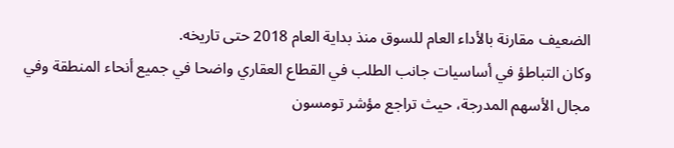الضعيف مقارنة بالأداء العام للسوق منذ بداية العام 2018 حتى تاريخه.
وكان التباطؤ في أساسيات جانب الطلب في القطاع العقاري واضحا في جميع أنحاء المنطقة وفي مجال الأسهم المدرجة، حيث تراجع مؤشر تومسون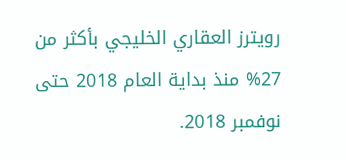رويترز العقاري الخليجي بأكثر من 27% منذ بداية العام 2018 حتى نوفمبر 2018.